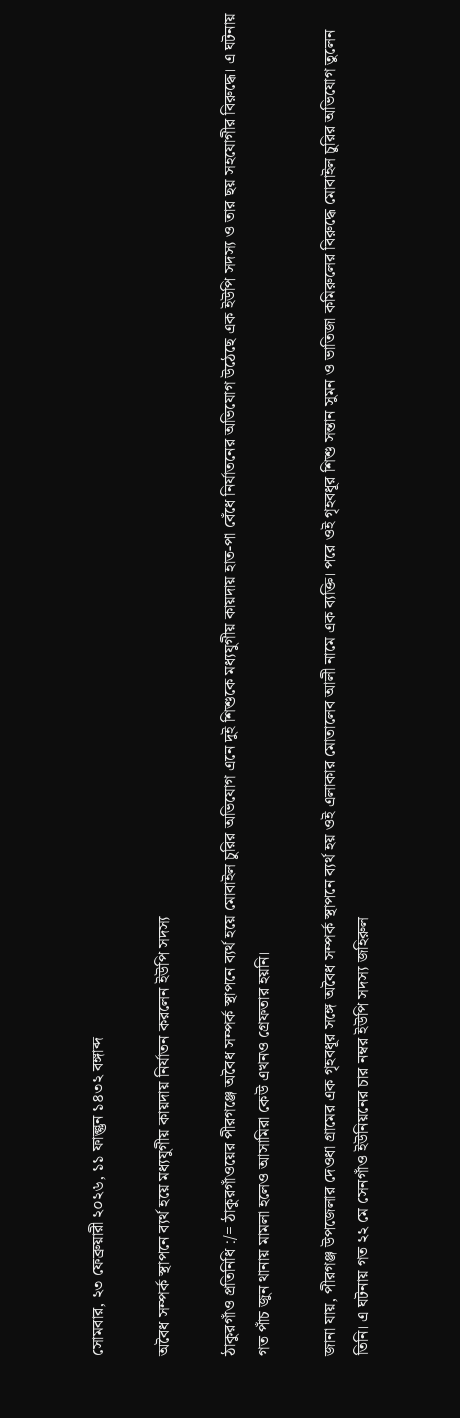সোমবার, ২৩ ফেব্রুয়ারী ২০২৬, ১১ ফাল্গুন ১৪৩২ বঙ্গাব্দ

অবৈধ সম্পর্ক স্থাপনে ব্যর্থ হয়ে মধ্যযুগীয় কায়দায় নির্যাতন করলেন ইউপি সদস্য

ঠাকুরগাঁও প্রতিনিধি :/= ঠাকুরগাঁওয়ের পীরগঞ্জে অবৈধ সম্পর্ক স্থাপনে ব্যর্থ হয়ে মোবাইল চুরির অভিযোগ এনে দুই শিশুকে মধ্যযুগীয় কায়দায় হাত-পা বেঁধে নির্যাতনের অভিযোগ উঠেছে এক ইউপি সদস্য ও তার ছয় সহযোগীর বিরুদ্ধে। এ ঘটনায় গত পাঁচ জুন থানায় মামলা হলেও আসামিরা কেউ এখনও গ্রেফতার হয়নি।

জানা যায়, পীরগঞ্জ উপজেলার দেওধা গ্রামের এক গৃহবধূর সঙ্গে অবৈধ সম্পর্ক স্থাপনে ব্যর্থ হয় ওই এলাকার মোতালেব আলী নামে এক ব্যক্তি। পরে ওই গৃহবধূর শিশু সন্তান সুমন ও ভাতিজা কমিরুলের বিরুদ্ধে মোবাইল চুরির অভিযোগ তুলেন তিনি। এ ঘটনায় গত ২২ মে সেনগাঁও ইউনিয়নের চার নম্বর ইউপি সদস্য জহিরুল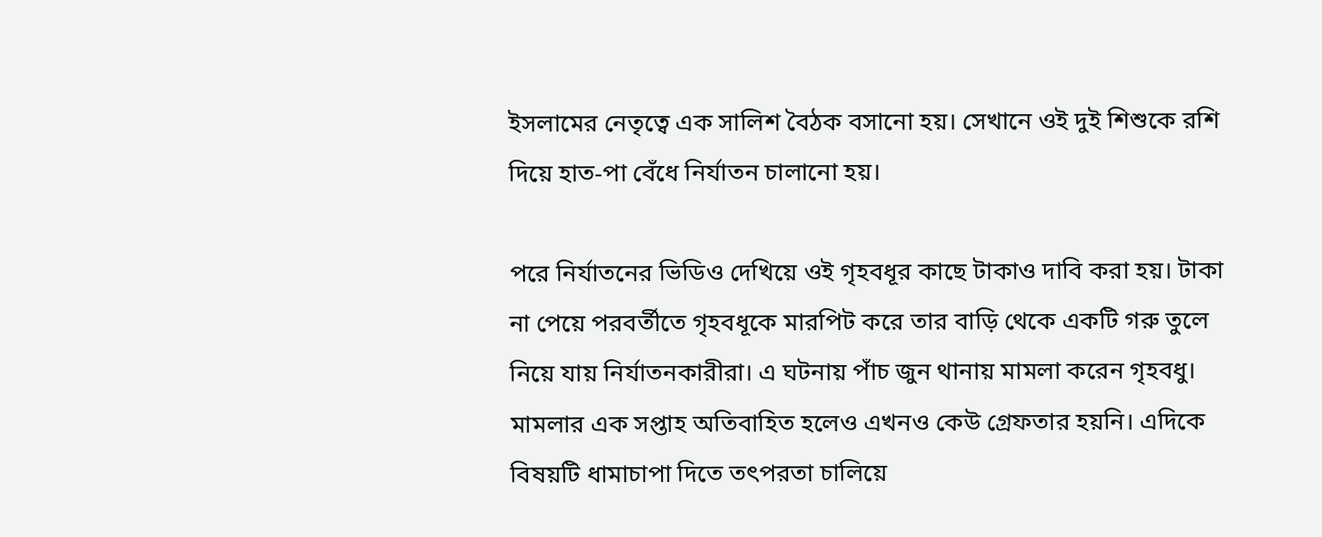ইসলামের নেতৃত্বে এক সালিশ বৈঠক বসানো হয়। সেখানে ওই দুই শিশুকে রশি দিয়ে হাত-পা বেঁধে নির্যাতন চালানো হয়।

পরে নির্যাতনের ভিডিও দেখিয়ে ওই গৃহবধূর কাছে টাকাও দাবি করা হয়। টাকা না পেয়ে পরবর্তীতে গৃহবধূকে মারপিট করে তার বাড়ি থেকে একটি গরু তুলে নিয়ে যায় নির্যাতনকারীরা। এ ঘটনায় পাঁচ জুন থানায় মামলা করেন গৃহবধু। মামলার এক সপ্তাহ অতিবাহিত হলেও এখনও কেউ গ্রেফতার হয়নি। এদিকে বিষয়টি ধামাচাপা দিতে তৎপরতা চালিয়ে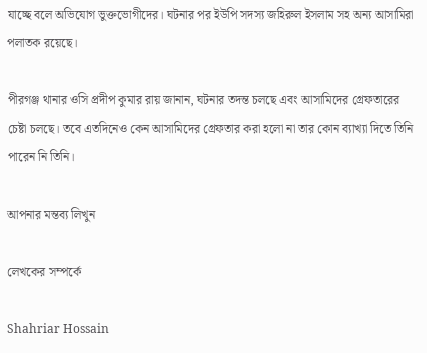যাচ্ছে বলে অভিযোগ ভুক্তভোগীদের। ঘটনার পর ইউপি সদস্য জহিরুল ইসলাম সহ অন্য আসামিরা পলাতক রয়েছে।

পীরগঞ্জ থানার ওসি প্রদীপ কুমার রায় জানান, ঘটনার তদন্ত চলছে এবং আসামিদের গ্রেফতারের চেষ্টা চলছে। তবে এতদিনেও কেন আসামিদের গ্রেফতার করা হলো না তার কোন ব্যাখ্যা দিতে তিনি পারেন নি তিনি।

আপনার মন্তব্য লিখুন

লেখকের সম্পর্কে

Shahriar Hossain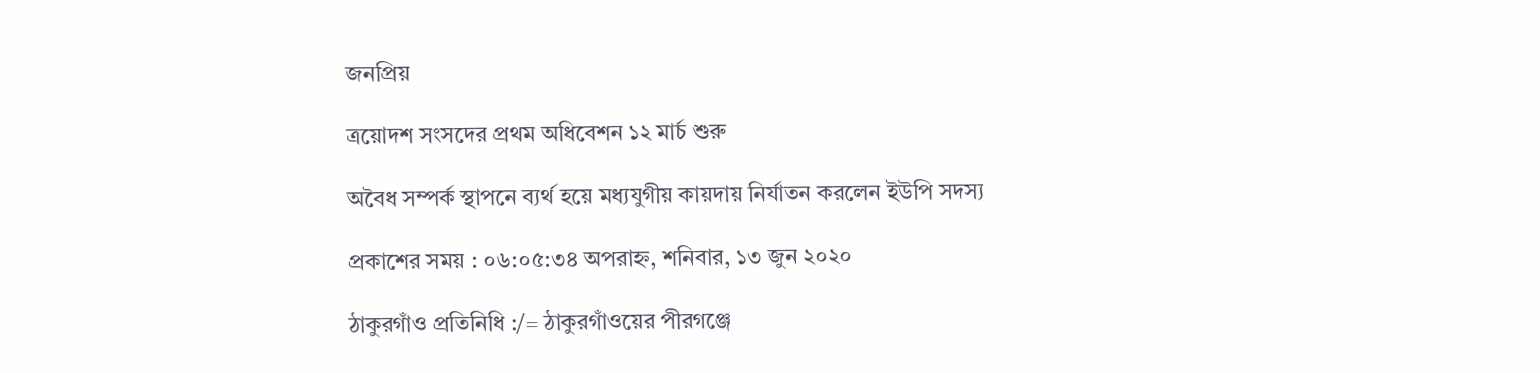জনপ্রিয়

ত্রয়োদশ সংসদের প্রথম অধিবেশন ১২ মার্চ শুরু

অবৈধ সম্পর্ক স্থাপনে ব্যর্থ হয়ে মধ্যযুগীয় কায়দায় নির্যাতন করলেন ইউপি সদস্য

প্রকাশের সময় : ০৬:০৫:৩৪ অপরাহ্ন, শনিবার, ১৩ জুন ২০২০

ঠাকুরগাঁও প্রতিনিধি :/= ঠাকুরগাঁওয়ের পীরগঞ্জে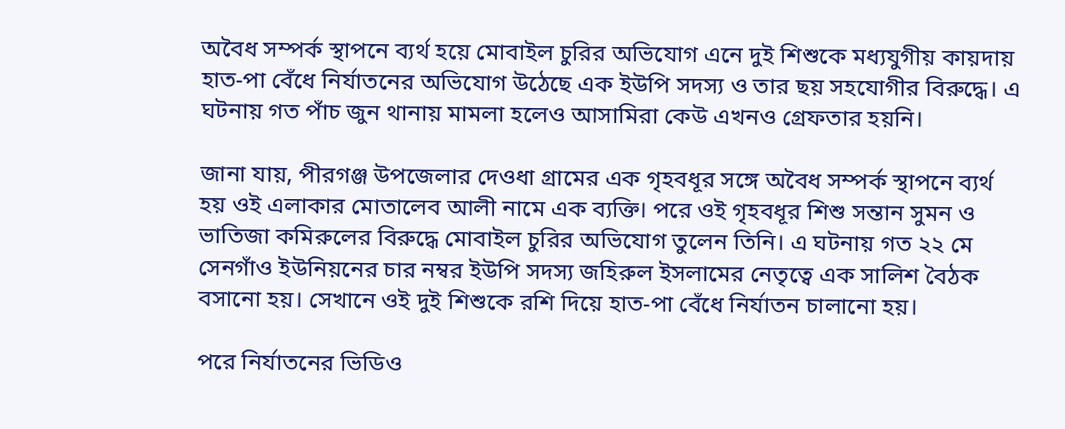অবৈধ সম্পর্ক স্থাপনে ব্যর্থ হয়ে মোবাইল চুরির অভিযোগ এনে দুই শিশুকে মধ্যযুগীয় কায়দায় হাত-পা বেঁধে নির্যাতনের অভিযোগ উঠেছে এক ইউপি সদস্য ও তার ছয় সহযোগীর বিরুদ্ধে। এ ঘটনায় গত পাঁচ জুন থানায় মামলা হলেও আসামিরা কেউ এখনও গ্রেফতার হয়নি।

জানা যায়, পীরগঞ্জ উপজেলার দেওধা গ্রামের এক গৃহবধূর সঙ্গে অবৈধ সম্পর্ক স্থাপনে ব্যর্থ হয় ওই এলাকার মোতালেব আলী নামে এক ব্যক্তি। পরে ওই গৃহবধূর শিশু সন্তান সুমন ও ভাতিজা কমিরুলের বিরুদ্ধে মোবাইল চুরির অভিযোগ তুলেন তিনি। এ ঘটনায় গত ২২ মে সেনগাঁও ইউনিয়নের চার নম্বর ইউপি সদস্য জহিরুল ইসলামের নেতৃত্বে এক সালিশ বৈঠক বসানো হয়। সেখানে ওই দুই শিশুকে রশি দিয়ে হাত-পা বেঁধে নির্যাতন চালানো হয়।

পরে নির্যাতনের ভিডিও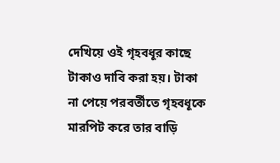দেখিয়ে ওই গৃহবধূর কাছে টাকাও দাবি করা হয়। টাকা না পেয়ে পরবর্তীতে গৃহবধূকে মারপিট করে তার বাড়ি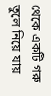থেকে একটি গরু তুলে নিয়ে যায়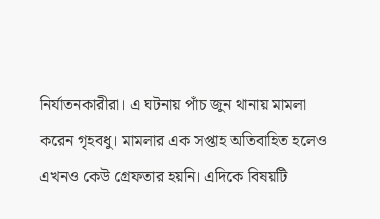নির্যাতনকারীরা। এ ঘটনায় পাঁচ জুন থানায় মামলা করেন গৃহবধু। মামলার এক সপ্তাহ অতিবাহিত হলেও এখনও কেউ গ্রেফতার হয়নি। এদিকে বিষয়টি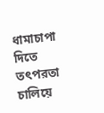ধামাচাপা দিতে তৎপরতা চালিয়ে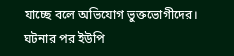যাচ্ছে বলে অভিযোগ ভুক্তভোগীদের। ঘটনার পর ইউপি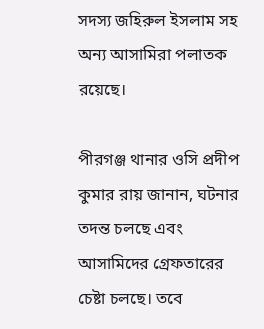সদস্য জহিরুল ইসলাম সহ অন্য আসামিরা পলাতক রয়েছে।

পীরগঞ্জ থানার ওসি প্রদীপ কুমার রায় জানান, ঘটনার তদন্ত চলছে এবং আসামিদের গ্রেফতারের চেষ্টা চলছে। তবে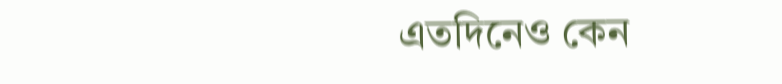এতদিনেও কেন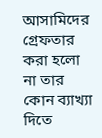আসামিদের গ্রেফতার করা হলো না তার কোন ব্যাখ্যা দিতে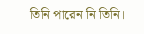তিনি পারেন নি তিনি।